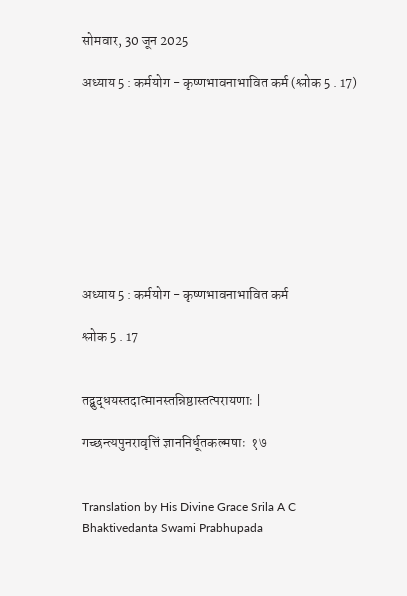सोमवार, 30 जून 2025

अध्याय 5 : कर्मयोग - कृष्णभावनाभावित कर्म (श्लोक 5 . 17)









अध्याय 5 : कर्मयोग - कृष्णभावनाभावित कर्म

श्लोक 5 . 17


तद्बुद्धयस्तदात्मानस्तन्निष्ठास्तत्परायणाः |

गच्छन्त्यपुनरावृत्तिं ज्ञाननिर्धूतकल्मषाः  १७


Translation by His Divine Grace Srila A C Bhaktivedanta Swami Prabhupada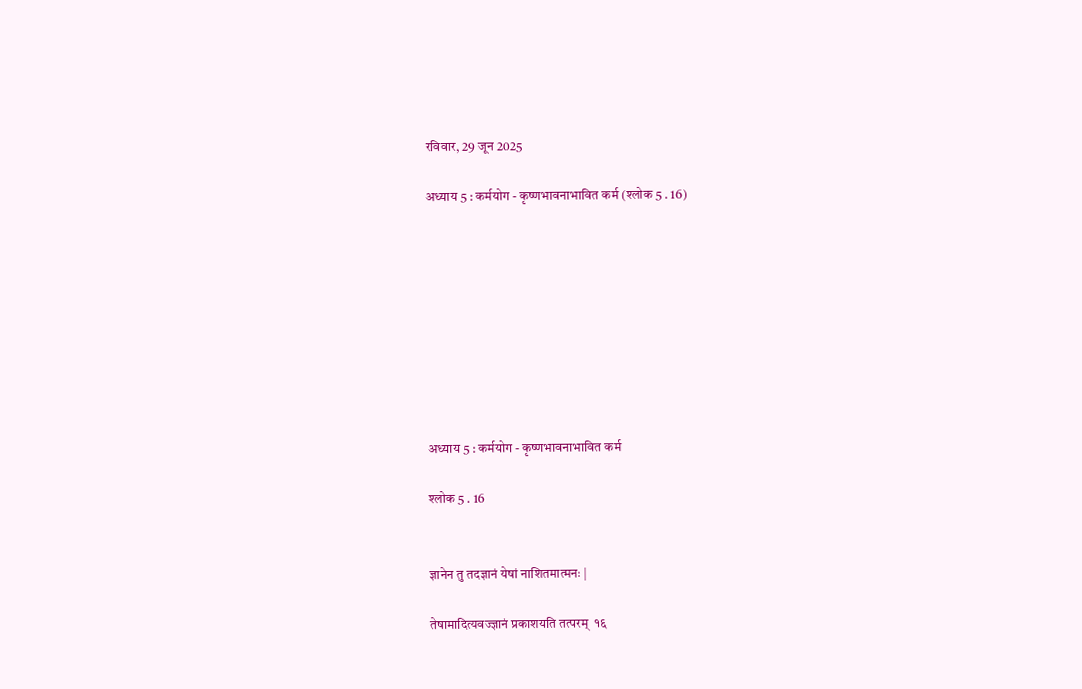रविवार, 29 जून 2025

अध्याय 5 : कर्मयोग - कृष्णभावनाभावित कर्म (श्लोक 5 . 16)









अध्याय 5 : कर्मयोग - कृष्णभावनाभावित कर्म

श्लोक 5 . 16


ज्ञानेन तु तदज्ञानं येषां नाशितमात्मनः |

तेषामादित्यवज्ज्ञानं प्रकाशयति तत्परम्  १६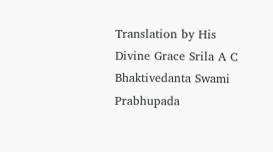Translation by His Divine Grace Srila A C Bhaktivedanta Swami Prabhupada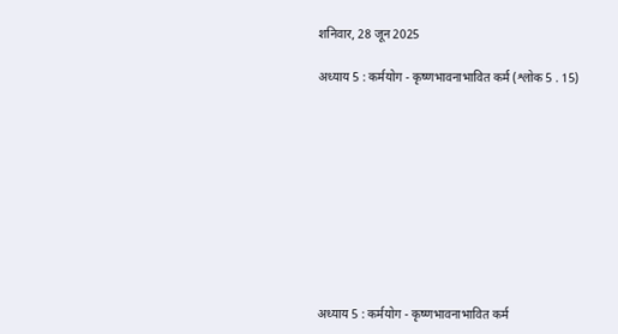शनिवार, 28 जून 2025

अध्याय 5 : कर्मयोग - कृष्णभावनाभावित कर्म (श्लोक 5 . 15)










अध्याय 5 : कर्मयोग - कृष्णभावनाभावित कर्म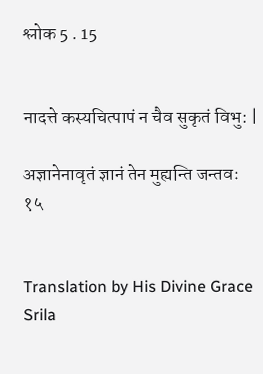श्लोक 5 . 15


नादत्ते कस्यचित्पापं न चैव सुकृतं विभु: |

अज्ञानेनावृतं ज्ञानं तेन मुह्यन्ति जन्तवः  १५


Translation by His Divine Grace Srila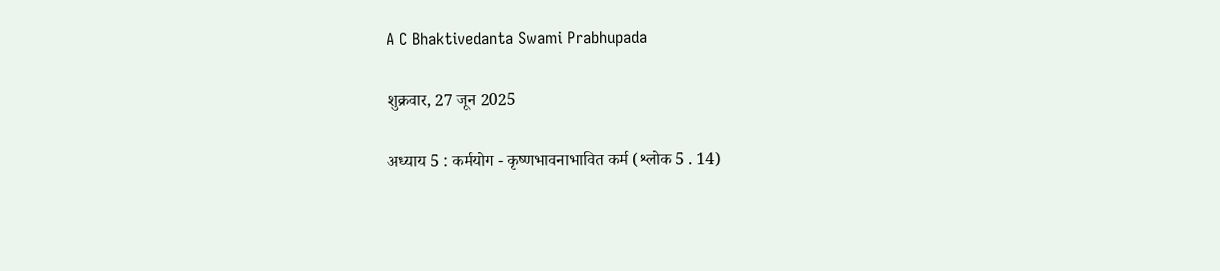A C Bhaktivedanta Swami Prabhupada

शुक्रवार, 27 जून 2025

अध्याय 5 : कर्मयोग - कृष्णभावनाभावित कर्म (श्लोक 5 . 14)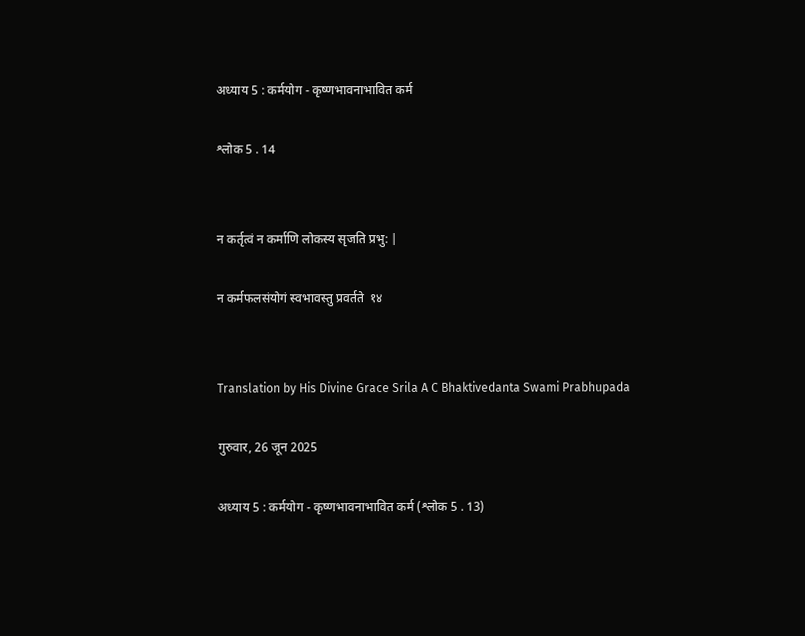अध्याय 5 : कर्मयोग - कृष्णभावनाभावित कर्म

श्लोक 5 . 14


न कर्तृत्वं न कर्माणि लोकस्य सृजति प्रभु: |

न कर्मफलसंयोगं स्वभावस्तु प्रवर्तते  १४


Translation by His Divine Grace Srila A C Bhaktivedanta Swami Prabhupada

गुरुवार, 26 जून 2025

अध्याय 5 : कर्मयोग - कृष्णभावनाभावित कर्म (श्लोक 5 . 13)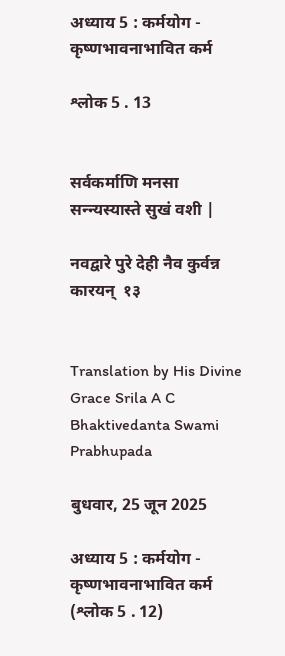अध्याय 5 : कर्मयोग - कृष्णभावनाभावित कर्म

श्लोक 5 . 13


सर्वकर्माणि मनसा सन्न्यस्यास्ते सुखं वशी |

नवद्वारे पुरे देही नैव कुर्वन्न कारयन्  १३


Translation by His Divine Grace Srila A C Bhaktivedanta Swami Prabhupada

बुधवार, 25 जून 2025

अध्याय 5 : कर्मयोग - कृष्णभावनाभावित कर्म (श्लोक 5 . 12)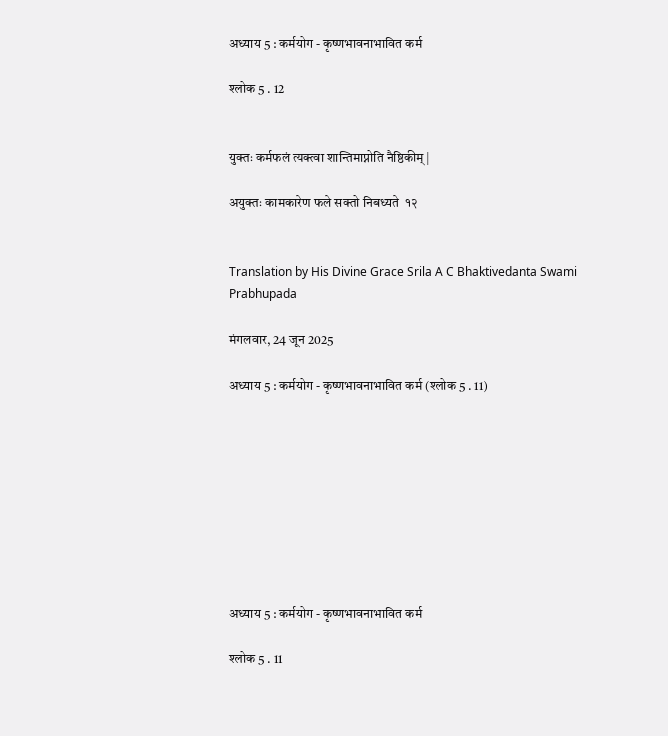अध्याय 5 : कर्मयोग - कृष्णभावनाभावित कर्म

श्लोक 5 . 12


युक्तः कर्मफलं त्यक्त्वा शान्तिमाप्नोति नैष्ठिकीम् |

अयुक्तः कामकारेण फले सक्तो निबध्यते  १२


Translation by His Divine Grace Srila A C Bhaktivedanta Swami Prabhupada

मंगलवार, 24 जून 2025

अध्याय 5 : कर्मयोग - कृष्णभावनाभावित कर्म (श्लोक 5 . 11)









अध्याय 5 : कर्मयोग - कृष्णभावनाभावित कर्म

श्लोक 5 . 11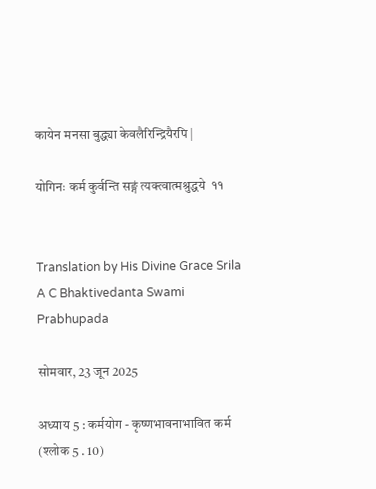कायेन मनसा बुद्ध्या केवलैरिन्द्रियैरपि |

योगिनः कर्म कुर्वन्ति सङ्गं त्यक्त्वात्मश्रुद्धये  ११


Translation by His Divine Grace Srila A C Bhaktivedanta Swami Prabhupada

सोमवार, 23 जून 2025

अध्याय 5 : कर्मयोग - कृष्णभावनाभावित कर्म (श्लोक 5 . 10)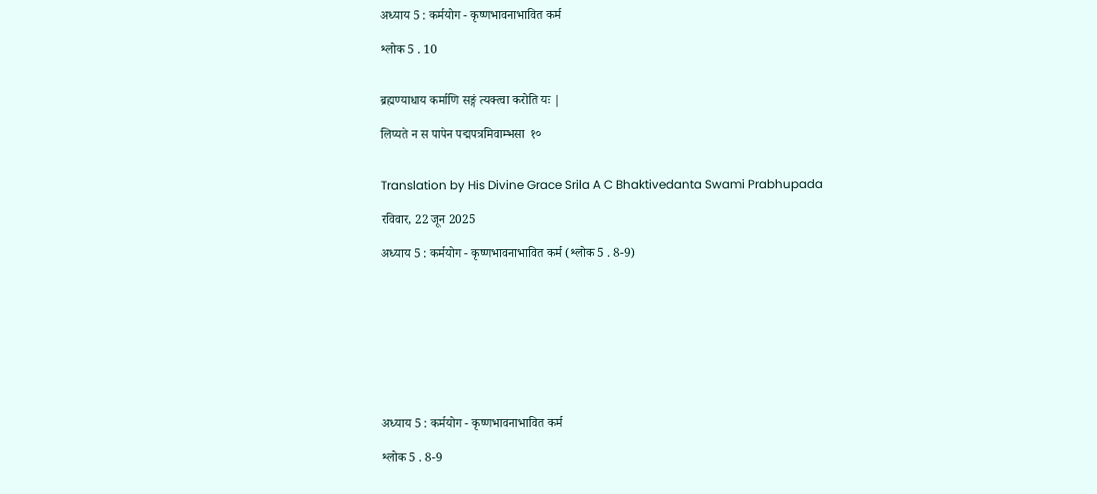अध्याय 5 : कर्मयोग - कृष्णभावनाभावित कर्म

श्लोक 5 . 10


ब्रह्मण्याधाय कर्माणि सङ्गं त्यक्त्वा करोति यः |

लिप्यते न स पापेन पद्मपत्रमिवाम्भसा  १०


Translation by His Divine Grace Srila A C Bhaktivedanta Swami Prabhupada

रविवार, 22 जून 2025

अध्याय 5 : कर्मयोग - कृष्णभावनाभावित कर्म (श्लोक 5 . 8-9)









अध्याय 5 : कर्मयोग - कृष्णभावनाभावित कर्म

श्लोक 5 . 8-9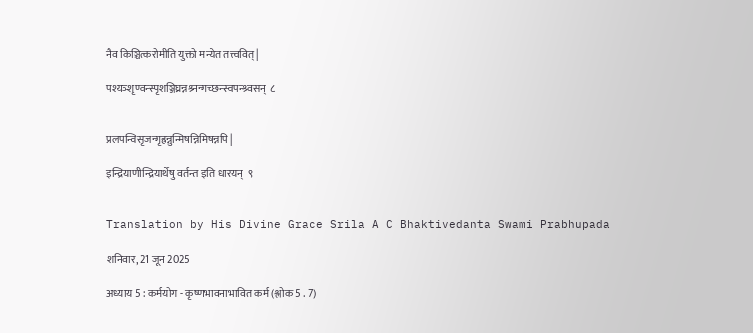नैव किञ्चित्करोमीति युक्तो मन्येत तत्त्ववित् |

पश्यञ्शृण्वन्स्पृशञ्जिघ्रन्नश्र्नन्गच्छन्स्वपन्श्र्वसन्  ८


प्रलपन्विसृजन्गृह्रन्नुन्मिषन्निमिषन्नपि |

इन्द्रियाणीन्द्रियार्थेषु वर्तन्त इति धारयन्  ९


Translation by His Divine Grace Srila A C Bhaktivedanta Swami Prabhupada

शनिवार, 21 जून 2025

अध्याय 5 : कर्मयोग - कृष्णभावनाभावित कर्म (श्लोक 5 . 7)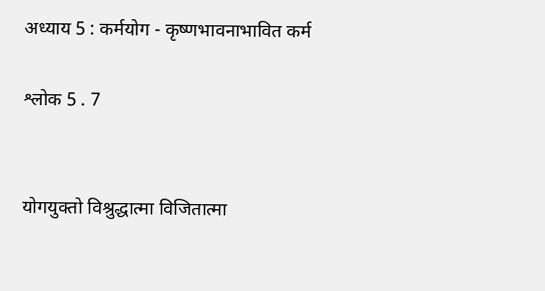अध्याय 5 : कर्मयोग - कृष्णभावनाभावित कर्म

श्लोक 5 . 7


योगयुक्तो विश्रुद्धात्मा विजितात्मा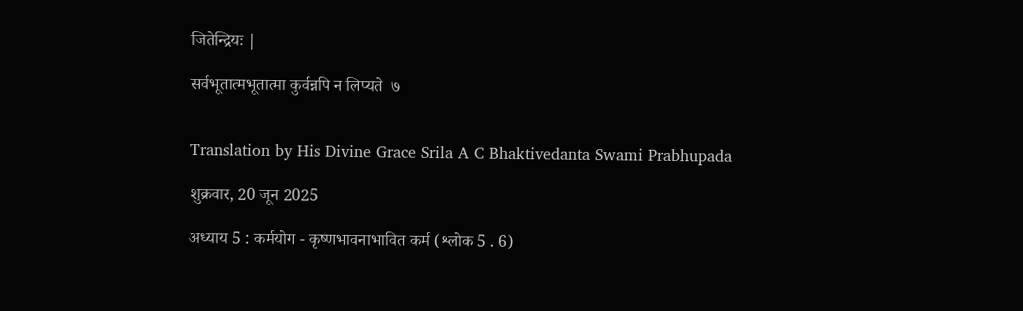जितेन्द्रियः |

सर्वभूतात्मभूतात्मा कुर्वन्नपि न लिप्यते  ७


Translation by His Divine Grace Srila A C Bhaktivedanta Swami Prabhupada

शुक्रवार, 20 जून 2025

अध्याय 5 : कर्मयोग - कृष्णभावनाभावित कर्म (श्लोक 5 . 6)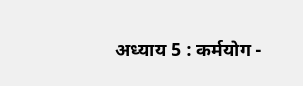अध्याय 5 : कर्मयोग -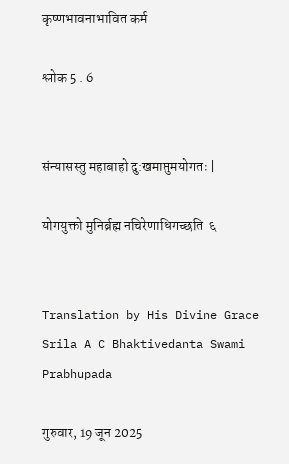कृष्णभावनाभावित कर्म

श्लोक 5 . 6


संन्यासस्तु महाबाहो दु:खमाप्तुमयोगतः |

योगयुक्तो मुनिर्ब्रह्म नचिरेणाधिगच्छति  ६


Translation by His Divine Grace Srila A C Bhaktivedanta Swami Prabhupada

गुरुवार, 19 जून 2025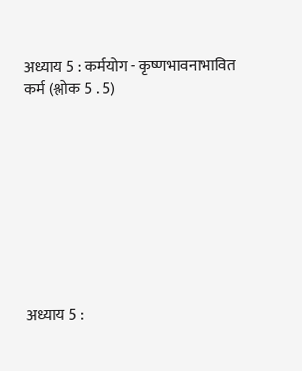अध्याय 5 : कर्मयोग - कृष्णभावनाभावित कर्म (श्लोक 5 . 5)









अध्याय 5 :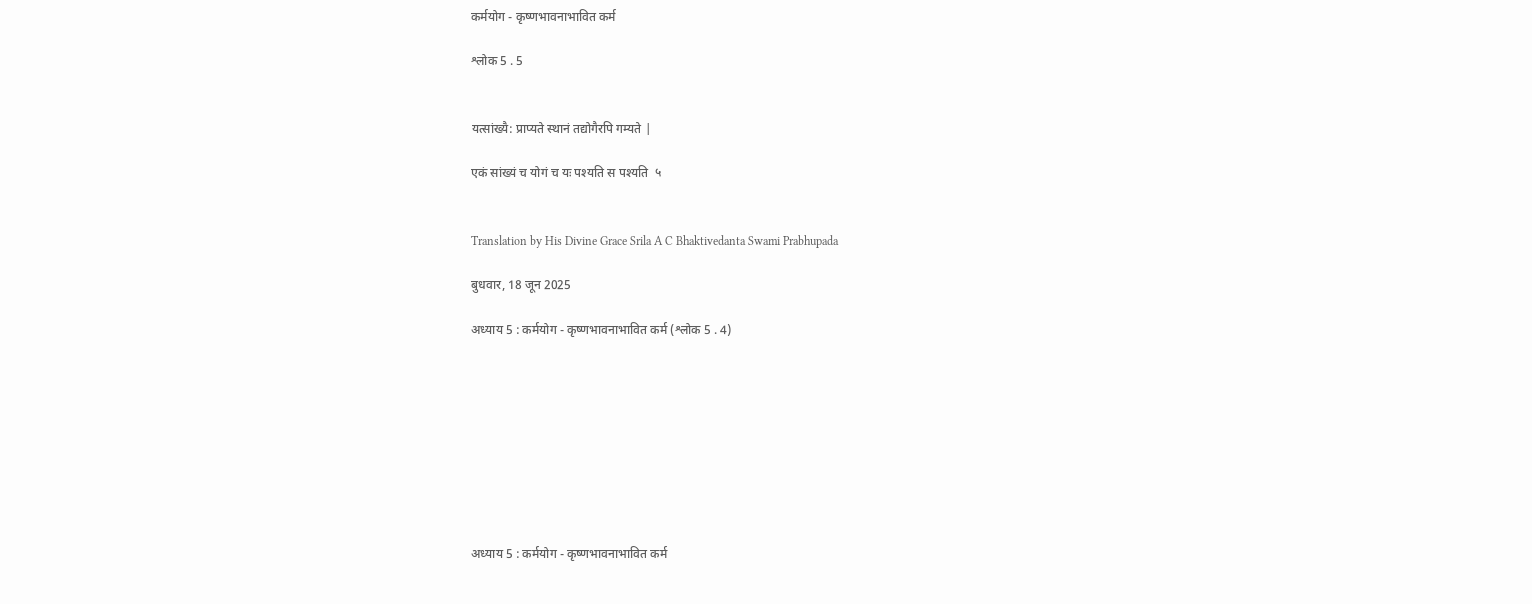कर्मयोग - कृष्णभावनाभावित कर्म

श्लोक 5 . 5


यत्सांख्यै: प्राप्यते स्थानं तद्योगैरपि गम्यते |

एकं सांख्यं च योगं च यः पश्यति स पश्यति  ५


Translation by His Divine Grace Srila A C Bhaktivedanta Swami Prabhupada

बुधवार, 18 जून 2025

अध्याय 5 : कर्मयोग - कृष्णभावनाभावित कर्म (श्लोक 5 . 4)









अध्याय 5 : कर्मयोग - कृष्णभावनाभावित कर्म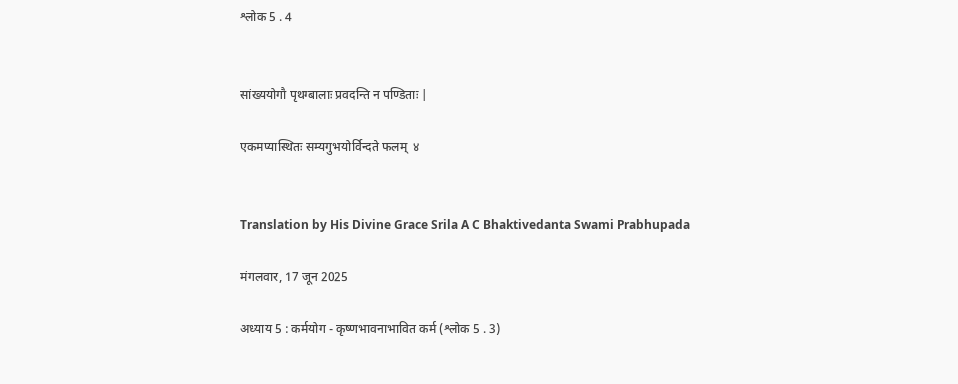श्लोक 5 . 4


सांख्ययोगौ पृथग्बालाः प्रवदन्ति न पण्डिताः |

एकमप्यास्थितः सम्यगुभयोर्विन्दते फलम्  ४


Translation by His Divine Grace Srila A C Bhaktivedanta Swami Prabhupada

मंगलवार, 17 जून 2025

अध्याय 5 : कर्मयोग - कृष्णभावनाभावित कर्म (श्लोक 5 . 3)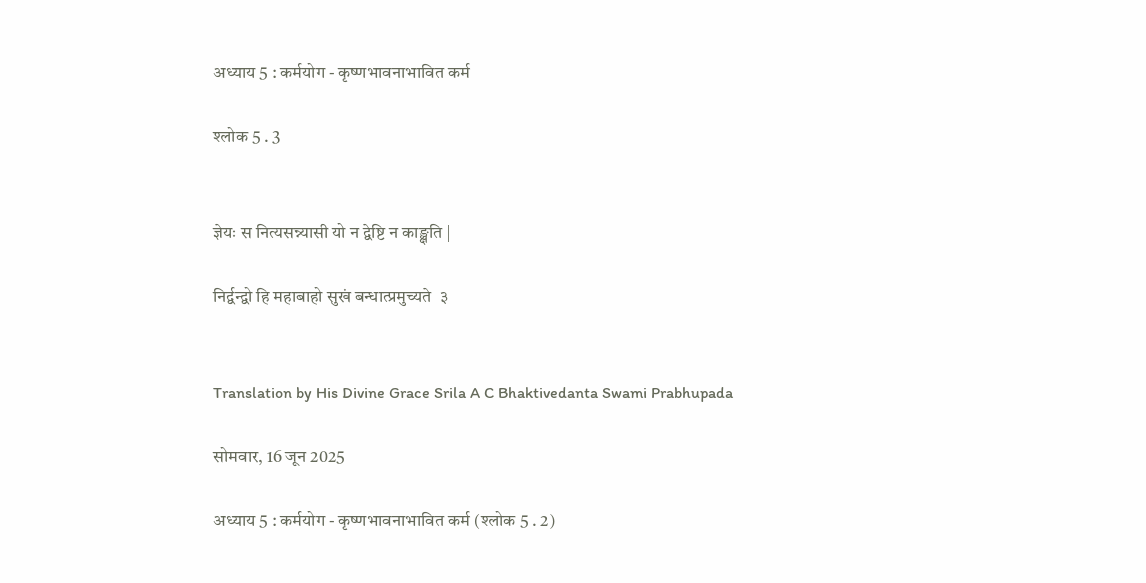अध्याय 5 : कर्मयोग - कृष्णभावनाभावित कर्म

श्लोक 5 . 3


ज्ञेयः स नित्यसन्न्यासी यो न द्वेष्टि न काङ्क्षति |

निर्द्वन्द्वो हि महाबाहो सुखं बन्धात्प्रमुच्यते  ३


Translation by His Divine Grace Srila A C Bhaktivedanta Swami Prabhupada

सोमवार, 16 जून 2025

अध्याय 5 : कर्मयोग - कृष्णभावनाभावित कर्म (श्लोक 5 . 2)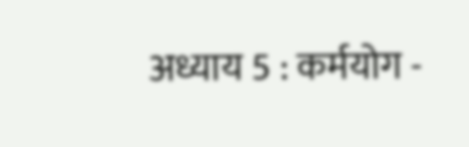अध्याय 5 : कर्मयोग -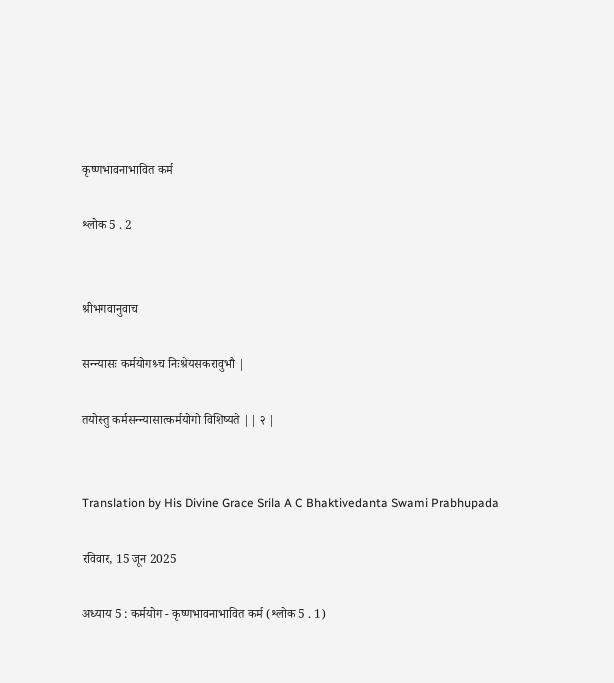कृष्णभावनाभावित कर्म

श्लोक 5 . 2


श्रीभगवानुवाच

सन्न्यासः कर्मयोगश्र्च निःश्रेयसकरावुभौ |

तयोस्तु कर्मसन्न्यासात्कर्मयोगो विशिष्यते || २ |


Translation by His Divine Grace Srila A C Bhaktivedanta Swami Prabhupada

रविवार, 15 जून 2025

अध्याय 5 : कर्मयोग - कृष्णभावनाभावित कर्म (श्लोक 5 . 1)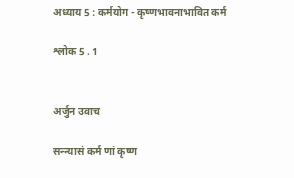अध्याय 5 : कर्मयोग - कृष्णभावनाभावित कर्म

श्लोक 5 . 1


अर्जुन उवाच

सन्न्यासं कर्म णां कृष्ण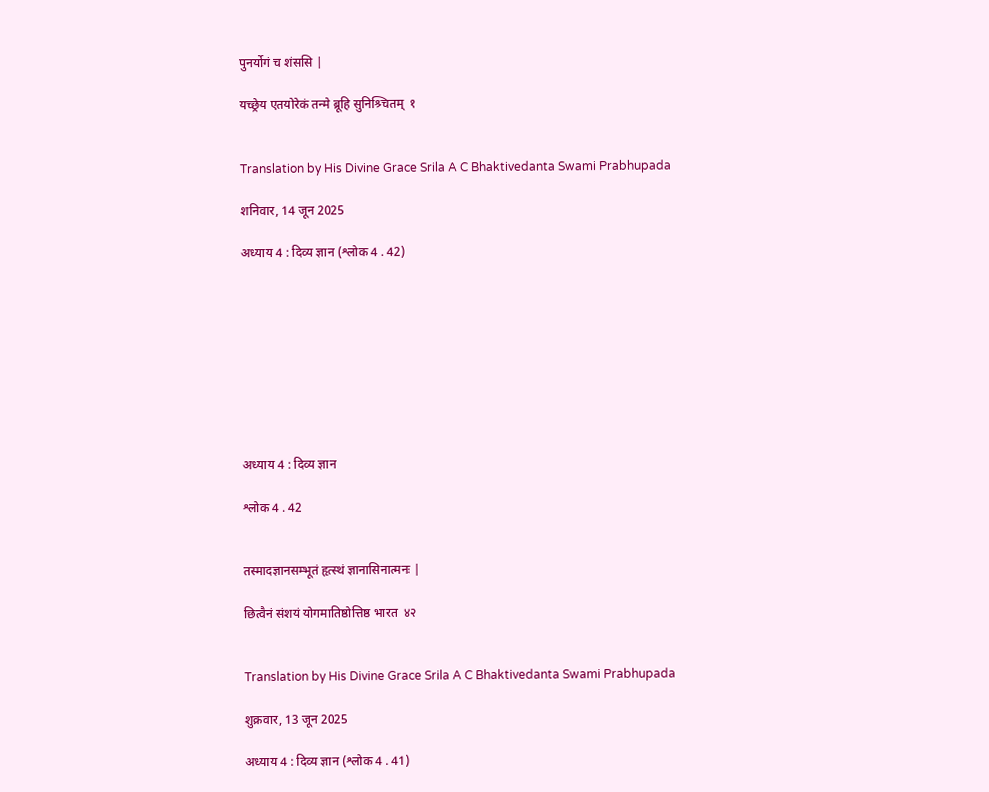पुनर्योगं च शंससि |

यच्छ्रेय एतयोरेकं तन्मे ब्रूहि सुनिश्र्चितम्  १


Translation by His Divine Grace Srila A C Bhaktivedanta Swami Prabhupada

शनिवार, 14 जून 2025

अध्याय 4 : दिव्य ज्ञान (श्लोक 4 . 42)









अध्याय 4 : दिव्य ज्ञान

श्लोक 4 . 42


तस्मादज्ञानसम्भूतं हृत्स्थं ज्ञानासिनात्मनः |

छित्वैनं संशयं योगमातिष्ठोत्तिष्ठ भारत  ४२


Translation by His Divine Grace Srila A C Bhaktivedanta Swami Prabhupada

शुक्रवार, 13 जून 2025

अध्याय 4 : दिव्य ज्ञान (श्लोक 4 . 41)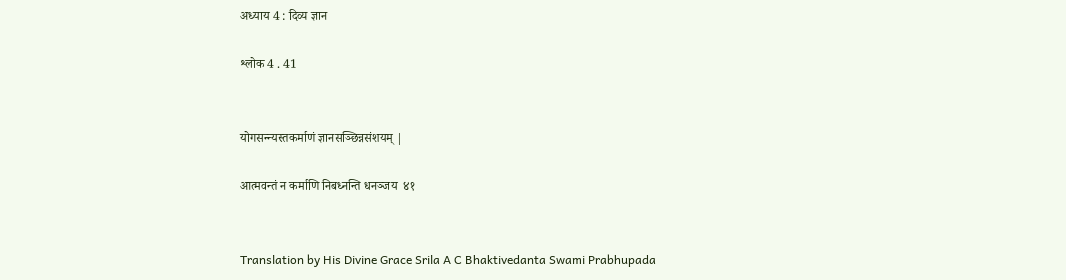अध्याय 4 : दिव्य ज्ञान

श्लोक 4 . 41


योगसन्न्यस्तकर्माणं ज्ञानसञ्छिन्नसंशयम् |

आत्मवन्तं न कर्माणि निबध्नन्ति धनञ्जय  ४१


Translation by His Divine Grace Srila A C Bhaktivedanta Swami Prabhupada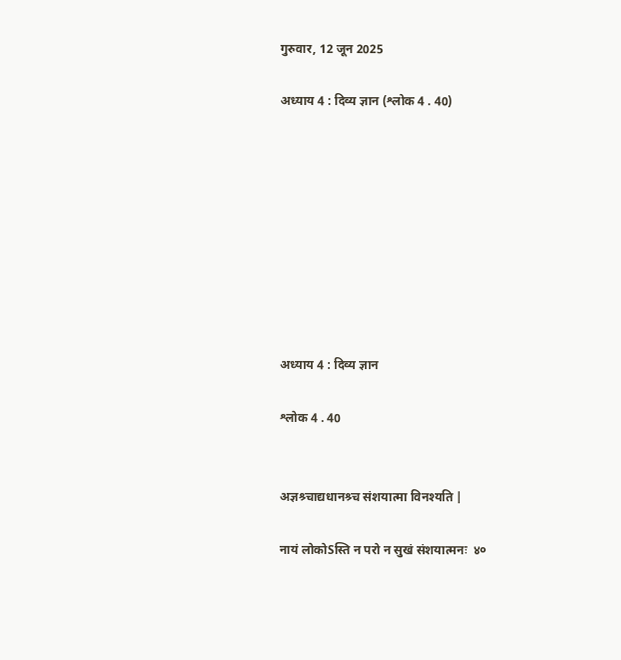गुरुवार, 12 जून 2025

अध्याय 4 : दिव्य ज्ञान (श्लोक 4 . 40)









अध्याय 4 : दिव्य ज्ञान

श्लोक 4 . 40


अज्ञश्र्चाद्यधानश्र्च संशयात्मा विनश्यति |

नायं लोकोSस्ति न परो न सुखं संशयात्मनः  ४०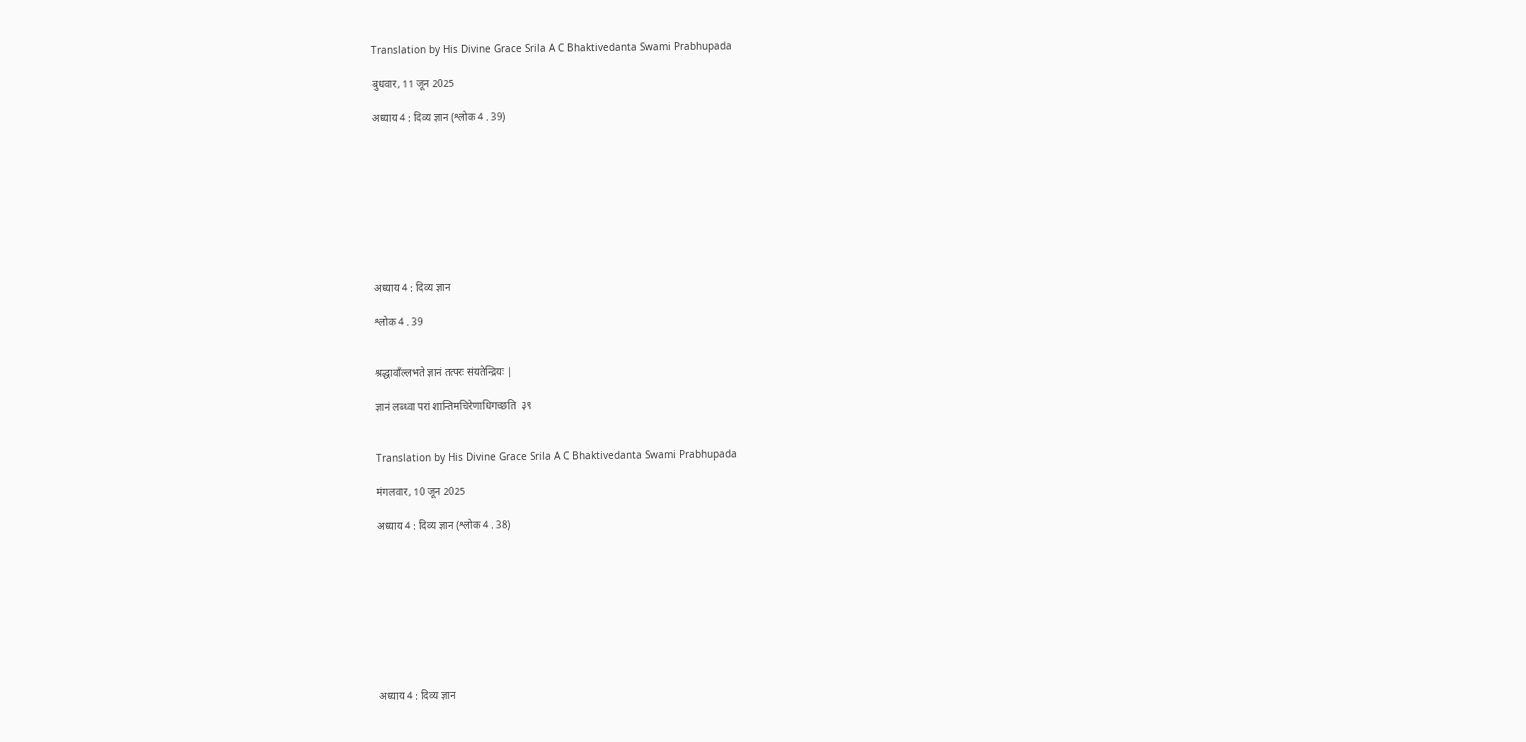Translation by His Divine Grace Srila A C Bhaktivedanta Swami Prabhupada

बुधवार, 11 जून 2025

अध्याय 4 : दिव्य ज्ञान (श्लोक 4 . 39)









अध्याय 4 : दिव्य ज्ञान

श्लोक 4 . 39


श्रद्धावाँल्लभते ज्ञानं तत्परः संयतेन्द्रियः |

ज्ञानं लब्ध्वा परां शान्तिमचिरेणाधिगच्छति  ३९


Translation by His Divine Grace Srila A C Bhaktivedanta Swami Prabhupada

मंगलवार, 10 जून 2025

अध्याय 4 : दिव्य ज्ञान (श्लोक 4 . 38)









अध्याय 4 : दिव्य ज्ञान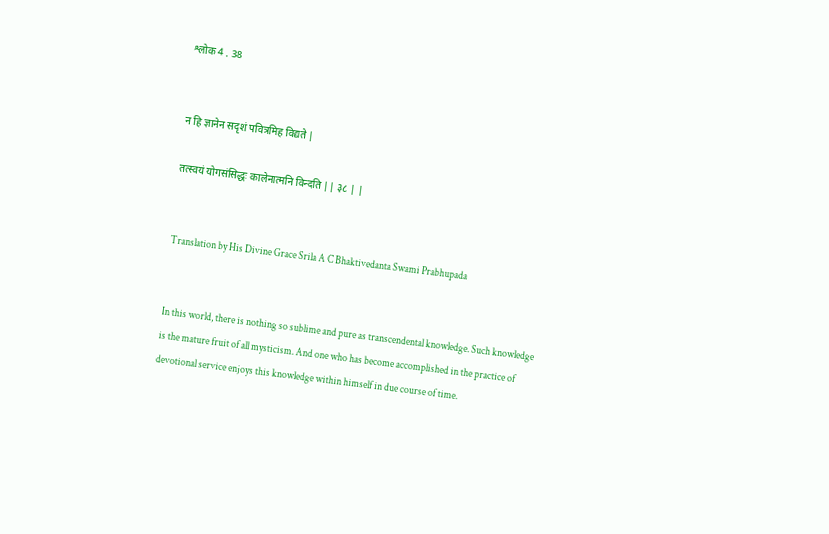श्लोक 4 . 38


न हि ज्ञानेन सदृशं पवित्रमिह विद्यते |

तत्स्वयं योगसंसिद्धः कालेनात्मनि विन्दति || ३८ | |


Translation by His Divine Grace Srila A C Bhaktivedanta Swami Prabhupada


In this world, there is nothing so sublime and pure as transcendental knowledge. Such knowledge is the mature fruit of all mysticism. And one who has become accomplished in the practice of devotional service enjoys this knowledge within himself in due course of time.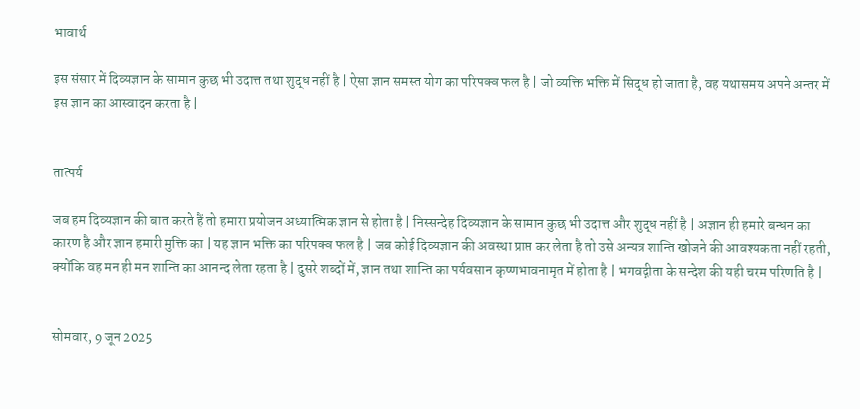भावार्थ

इस संसार में दिव्यज्ञान के सामान कुछ भी उदात्त तथा शुद्ध नहीं है | ऐसा ज्ञान समस्त योग का परिपक्व फल है | जो व्यक्ति भक्ति में सिद्ध हो जाता है, वह यथासमय अपने अन्तर में इस ज्ञान का आस्वादन करता है |


तात्पर्य

जब हम दिव्यज्ञान की बात करते हैं तो हमारा प्रयोजन अध्यात्मिक ज्ञान से होता है | निस्सन्देह दिव्यज्ञान के सामान कुछ भी उदात्त और शुद्ध नहीं है | अज्ञान ही हमारे बन्धन का कारण है और ज्ञान हमारी मुक्ति का | यह ज्ञान भक्ति का परिपक्व फल है | जब कोई दिव्यज्ञान की अवस्था प्राप्त कर लेता है तो उसे अन्यत्र शान्ति खोजने की आवश्यकता नहीं रहती, क्योंकि वह मन ही मन शान्ति का आनन्द लेता रहता है | दुसरे शब्दों में, ज्ञान तथा शान्ति का पर्यवसान कृष्णभावनामृत में होता है | भगवद्गीता के सन्देश की यही चरम परिणति है |


सोमवार, 9 जून 2025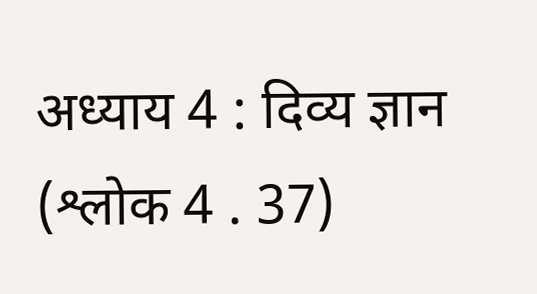अध्याय 4 : दिव्य ज्ञान (श्लोक 4 . 37)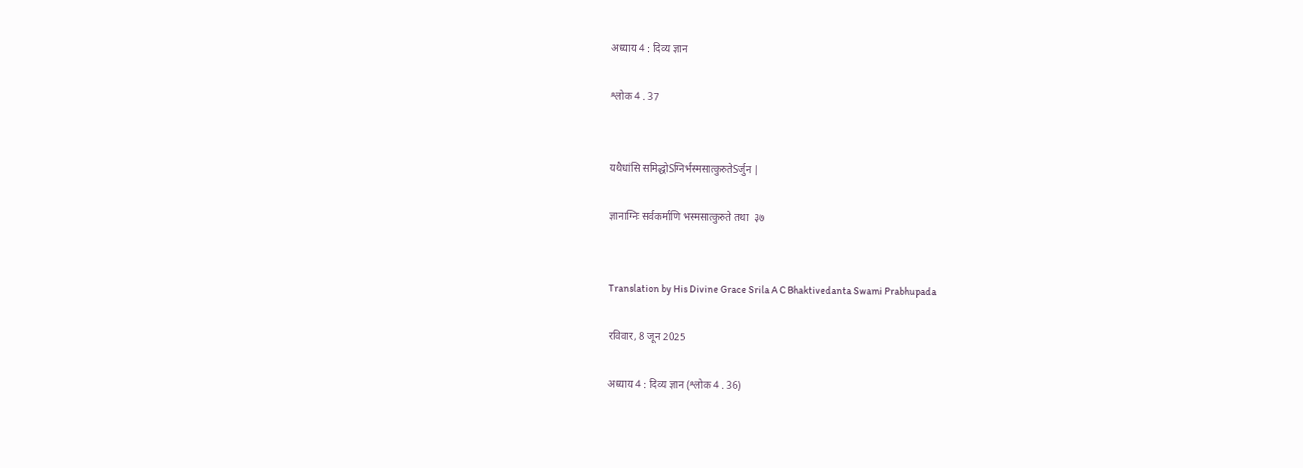अध्याय 4 : दिव्य ज्ञान

श्लोक 4 . 37


यथैधांसि समिद्धोSग्निर्भस्मसात्कुरुतेSर्जुन |

ज्ञानाग्निः सर्वकर्माणि भस्मसात्कुरुते तथा  ३७


Translation by His Divine Grace Srila A C Bhaktivedanta Swami Prabhupada

रविवार, 8 जून 2025

अध्याय 4 : दिव्य ज्ञान (श्लोक 4 . 36)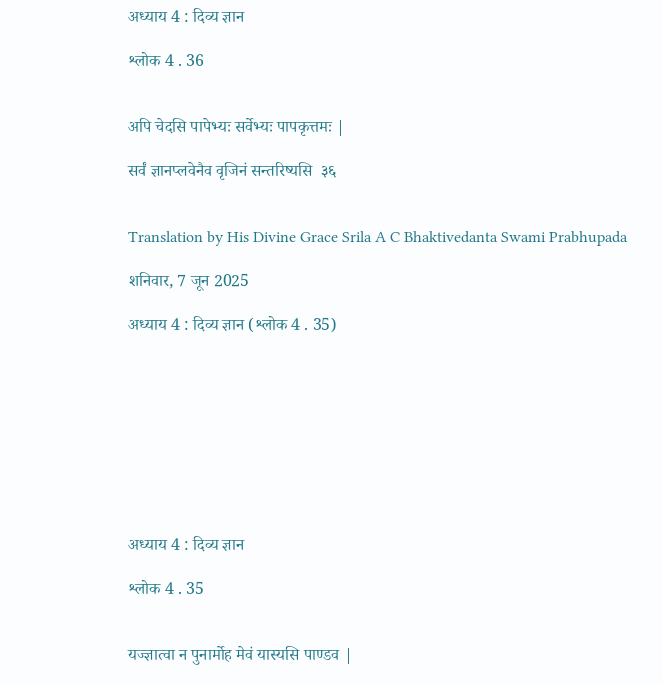अध्याय 4 : दिव्य ज्ञान

श्लोक 4 . 36


अपि चेदसि पापेभ्यः सर्वेभ्यः पापकृत्तमः |

सर्वं ज्ञानप्लवेनैव वृजिनं सन्तरिष्यसि  ३६


Translation by His Divine Grace Srila A C Bhaktivedanta Swami Prabhupada

शनिवार, 7 जून 2025

अध्याय 4 : दिव्य ज्ञान (श्लोक 4 . 35)









अध्याय 4 : दिव्य ज्ञान

श्लोक 4 . 35


यज्ज्ञात्वा न पुनार्मोह मेवं यास्यसि पाण्डव |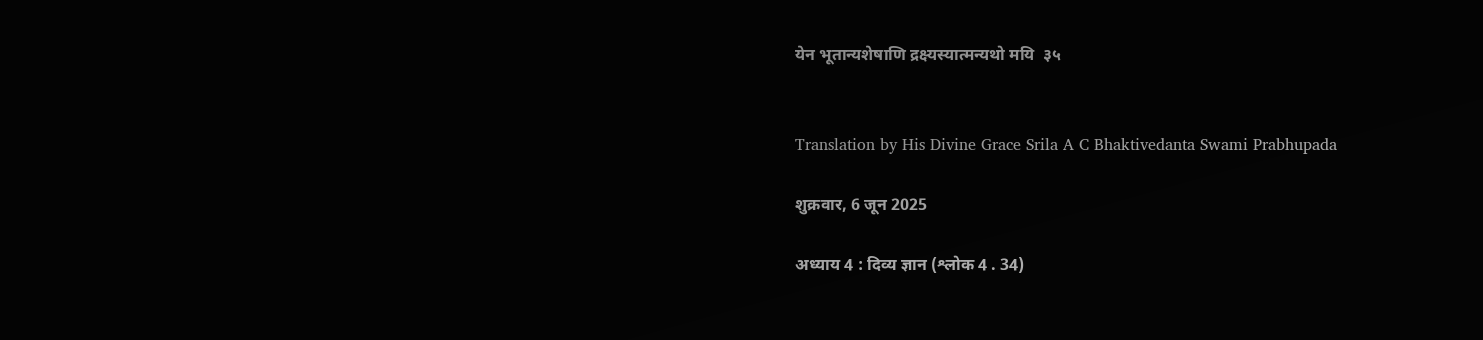येन भूतान्यशेषाणि द्रक्ष्यस्यात्मन्यथो मयि  ३५


Translation by His Divine Grace Srila A C Bhaktivedanta Swami Prabhupada

शुक्रवार, 6 जून 2025

अध्याय 4 : दिव्य ज्ञान (श्लोक 4 . 34)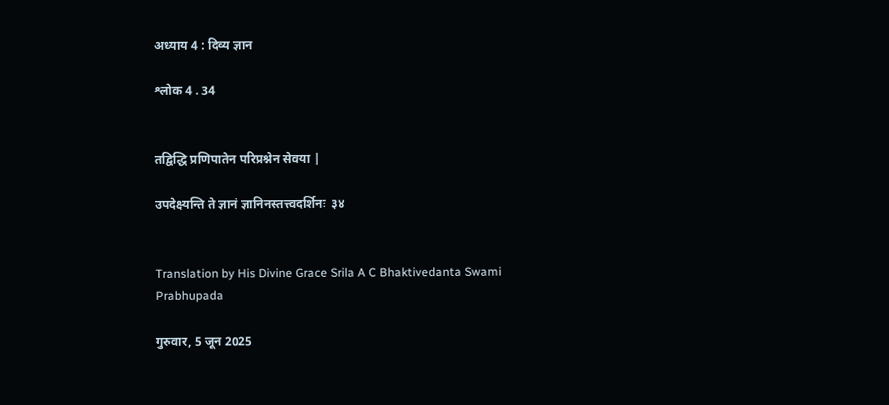अध्याय 4 : दिव्य ज्ञान

श्लोक 4 . 34


तद्विद्धि प्रणिपातेन परिप्रश्नेन सेवया |

उपदेक्ष्यन्ति ते ज्ञानं ज्ञानिनस्तत्त्वदर्शिनः  ३४


Translation by His Divine Grace Srila A C Bhaktivedanta Swami Prabhupada

गुरुवार, 5 जून 2025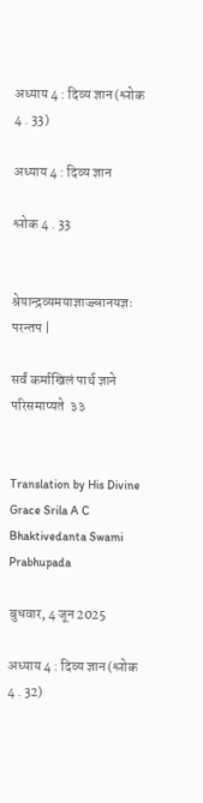अध्याय 4 : दिव्य ज्ञान (श्लोक 4 . 33)

अध्याय 4 : दिव्य ज्ञान

श्लोक 4 . 33


श्रेयान्द्रव्यमयाज्ञाज्ज्ञानयज्ञः परन्तप |

सर्वं कर्माखिलं पार्थ ज्ञाने परिसमाप्यते  ३३


Translation by His Divine Grace Srila A C Bhaktivedanta Swami Prabhupada

बुधवार, 4 जून 2025

अध्याय 4 : दिव्य ज्ञान (श्लोक 4 . 32)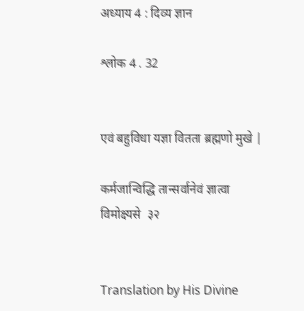अध्याय 4 : दिव्य ज्ञान

श्लोक 4 . 32


एवं बहुविधा यज्ञा वितता ब्रह्मणो मुखे |

कर्मजान्विद्धि तान्सर्वानेवं ज्ञात्वा विमोक्ष्यसे  ३२


Translation by His Divine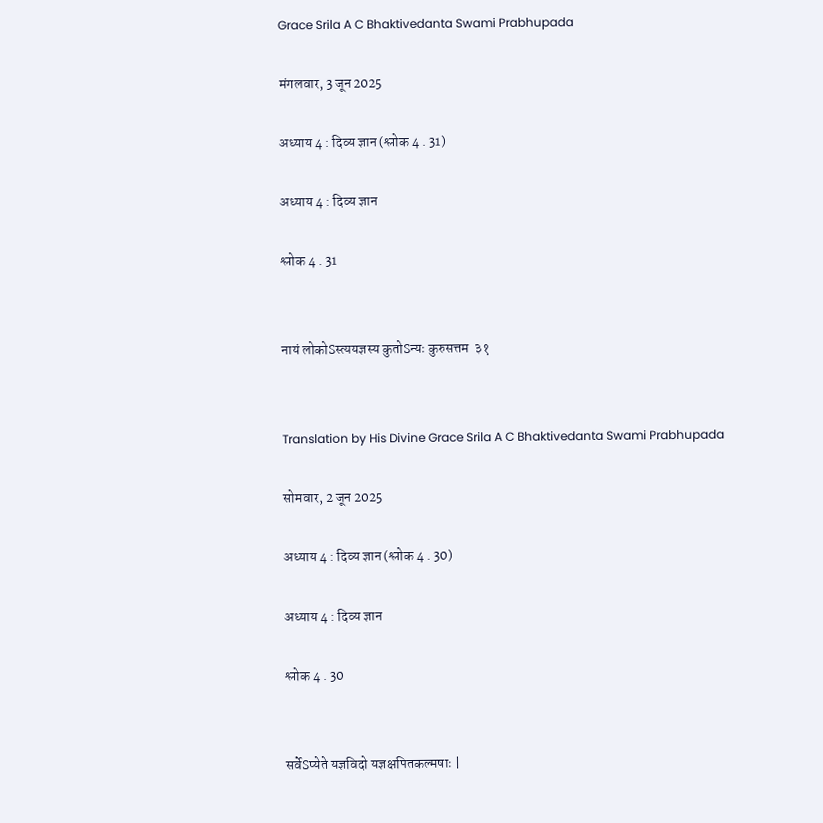Grace Srila A C Bhaktivedanta Swami Prabhupada

मंगलवार, 3 जून 2025

अध्याय 4 : दिव्य ज्ञान (श्लोक 4 . 31)

अध्याय 4 : दिव्य ज्ञान

श्लोक 4 . 31


नायं लोकोSस्त्ययज्ञस्य कुतोSन्यः कुरुसत्तम  ३१


Translation by His Divine Grace Srila A C Bhaktivedanta Swami Prabhupada

सोमवार, 2 जून 2025

अध्याय 4 : दिव्य ज्ञान (श्लोक 4 . 30)

अध्याय 4 : दिव्य ज्ञान

श्लोक 4 . 30


सर्वेSप्येते यज्ञविदो यज्ञक्षपितकल्मषाः |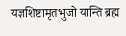यज्ञशिष्टामृतभुजो यान्ति ब्रह्म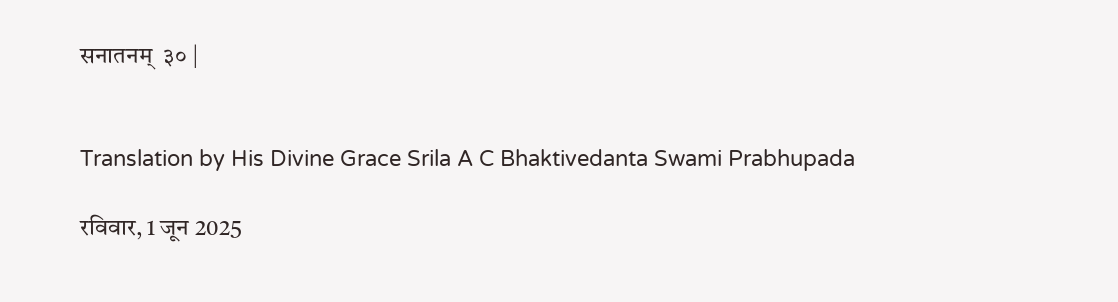सनातनम्  ३० |


Translation by His Divine Grace Srila A C Bhaktivedanta Swami Prabhupada

रविवार, 1 जून 2025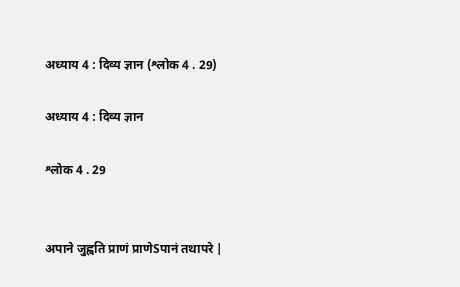अध्याय 4 : दिव्य ज्ञान (श्लोक 4 . 29)

अध्याय 4 : दिव्य ज्ञान

श्लोक 4 . 29


अपाने जुह्वति प्राणं प्राणेSपानं तथापरे |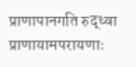प्राणापानगति रुद्ध्वा प्राणायामपरायणाः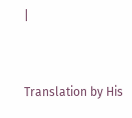|


Translation by His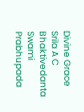Divine Grace Srila A C Bhaktivedanta Swami Prabhupada